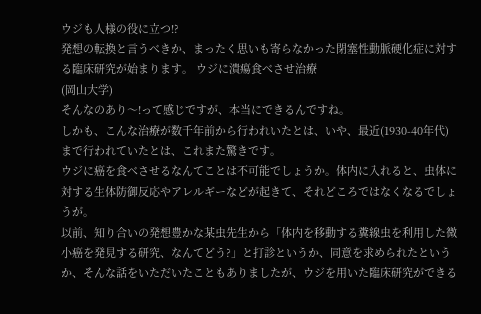ウジも人様の役に立つ!?
発想の転換と言うべきか、まったく思いも寄らなかった閉塞性動脈硬化症に対する臨床研究が始まります。 ウジに潰瘍食べさせ治療
(岡山大学)
そんなのあり〜!って感じですが、本当にできるんですね。
しかも、こんな治療が数千年前から行われいたとは、いや、最近(1930-40年代)まで行われていたとは、これまた驚きです。
ウジに癌を食べさせるなんてことは不可能でしょうか。体内に入れると、虫体に対する生体防御反応やアレルギーなどが起きて、それどころではなくなるでしょうが。
以前、知り合いの発想豊かな某虫先生から「体内を移動する糞線虫を利用した微小癌を発見する研究、なんてどう?」と打診というか、同意を求められたというか、そんな話をいただいたこともありましたが、ウジを用いた臨床研究ができる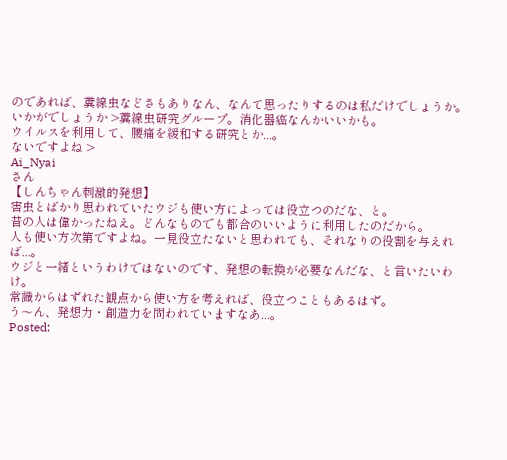のであれば、糞線虫などさもありなん、なんて思ったりするのは私だけでしょうか。
いかがでしょうか >糞線虫研究グループ。消化器癌なんかいいかも。
ウイルスを利用して、腰痛を緩和する研究とか...。
ないですよね >
Ai_Nyai
さん
【しんちゃん刺激的発想】
害虫とばかり思われていたウジも使い方によっては役立つのだな、と。
昔の人は偉かったねえ。どんなものでも都合のいいように利用したのだから。
人も使い方次第ですよね。一見役立たないと思われても、それなりの役割を与えれば...。
ウジと一緒というわけではないのです、発想の転換が必要なんだな、と言いたいわけ。
常識からはずれた観点から使い方を考えれば、役立つこともあるはず。
う〜ん、発想力・創造力を問われていますなあ...。
Posted: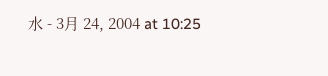水 - 3月 24, 2004 at 10:25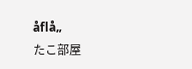åflå„
たこ部屋